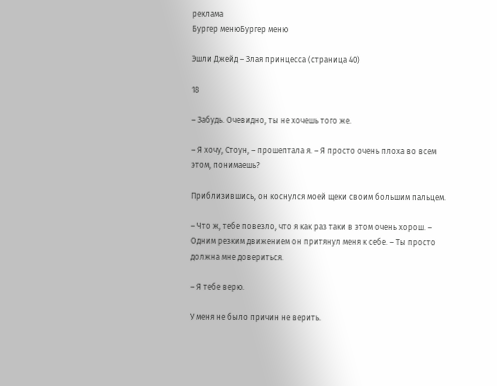реклама
Бургер менюБургер меню

Эшли Джейд – Злая принцесса (страница 40)

18

– Забудь. Очевидно, ты не хочешь того же.

– Я хочу, Стоун, – прошептала я. – Я просто очень плоха во всем этом, понимаешь?

Приблизившись, он коснулся моей щеки своим большим пальцем.

– Что ж, тебе повезло, что я как раз таки в этом очень хорош. – Одним резким движением он притянул меня к себе. – Ты просто должна мне довериться.

– Я тебе верю.

У меня не было причин не верить.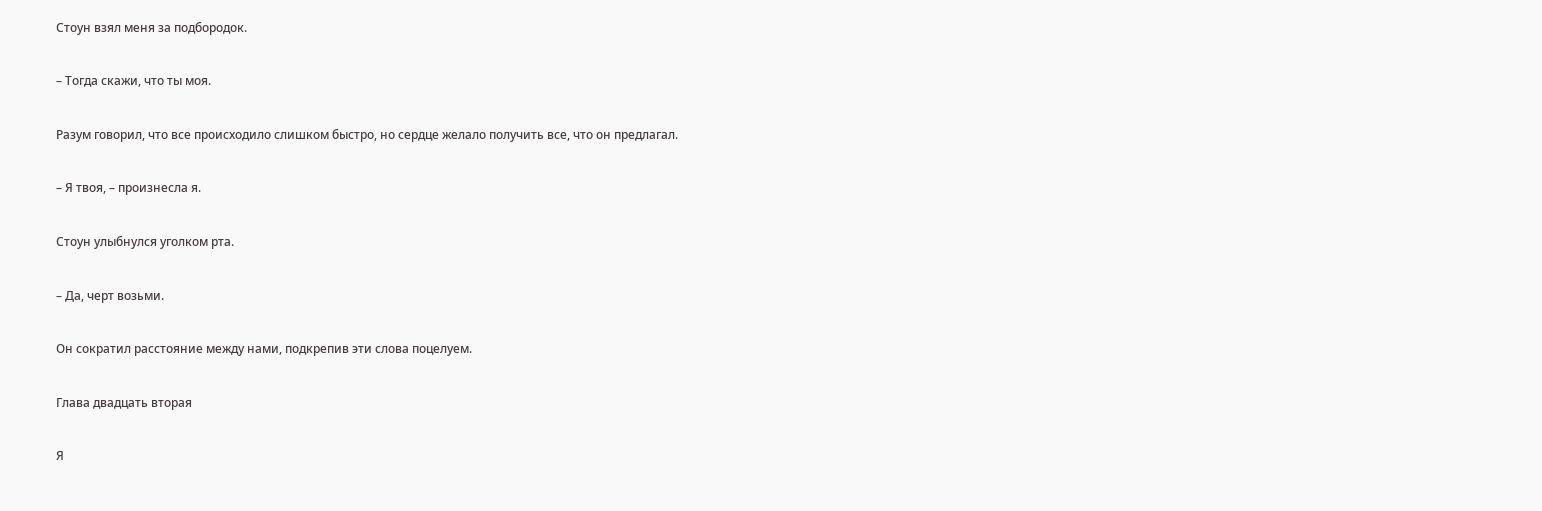Стоун взял меня за подбородок.

– Тогда скажи, что ты моя.

Разум говорил, что все происходило слишком быстро, но сердце желало получить все, что он предлагал.

– Я твоя, – произнесла я.

Стоун улыбнулся уголком рта.

– Да, черт возьми.

Он сократил расстояние между нами, подкрепив эти слова поцелуем.

Глава двадцать вторая

Я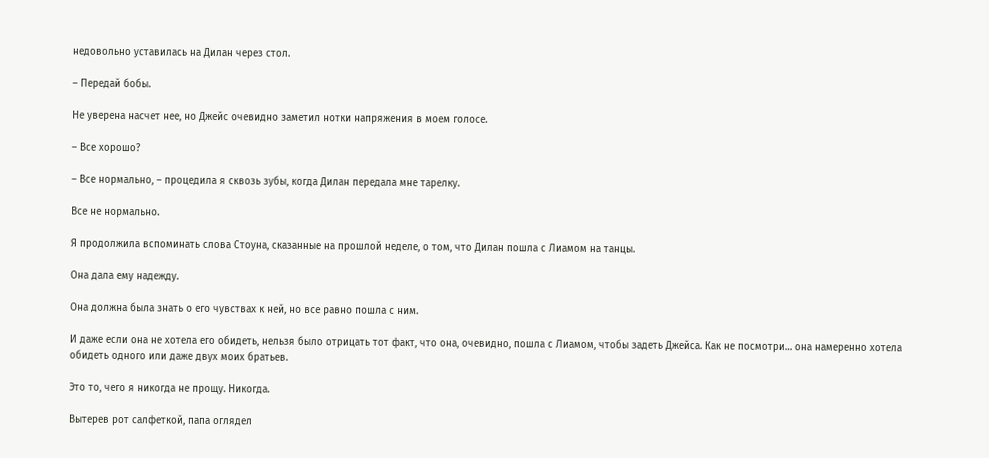недовольно уставилась на Дилан через стол.

– Передай бобы.

Не уверена насчет нее, но Джейс очевидно заметил нотки напряжения в моем голосе.

– Все хорошо?

– Все нормально, – процедила я сквозь зубы, когда Дилан передала мне тарелку.

Все не нормально.

Я продолжила вспоминать слова Стоуна, сказанные на прошлой неделе, о том, что Дилан пошла с Лиамом на танцы.

Она дала ему надежду.

Она должна была знать о его чувствах к ней, но все равно пошла с ним.

И даже если она не хотела его обидеть, нельзя было отрицать тот факт, что она, очевидно, пошла с Лиамом, чтобы задеть Джейса. Как не посмотри… она намеренно хотела обидеть одного или даже двух моих братьев.

Это то, чего я никогда не прощу. Никогда.

Вытерев рот салфеткой, папа оглядел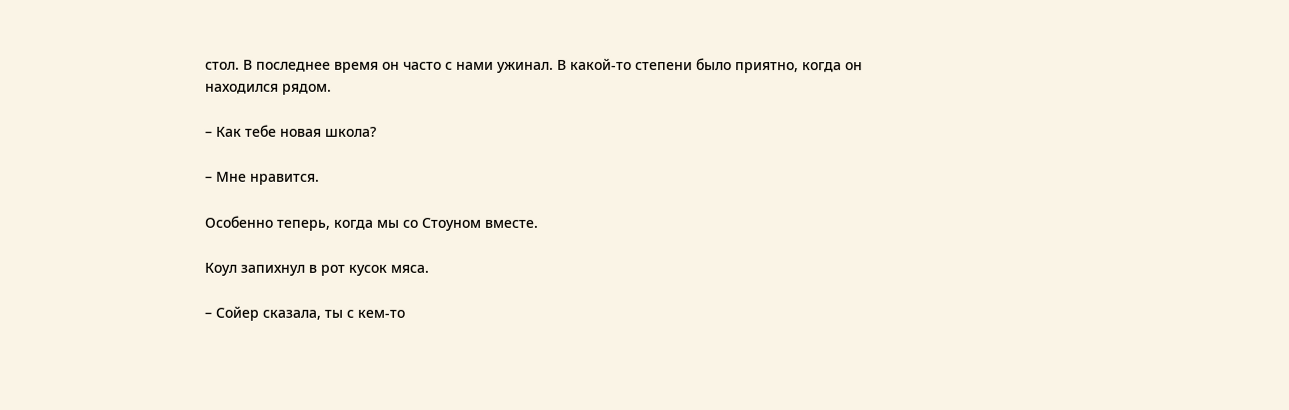стол. В последнее время он часто с нами ужинал. В какой-то степени было приятно, когда он находился рядом.

– Как тебе новая школа?

– Мне нравится.

Особенно теперь, когда мы со Стоуном вместе.

Коул запихнул в рот кусок мяса.

– Сойер сказала, ты с кем-то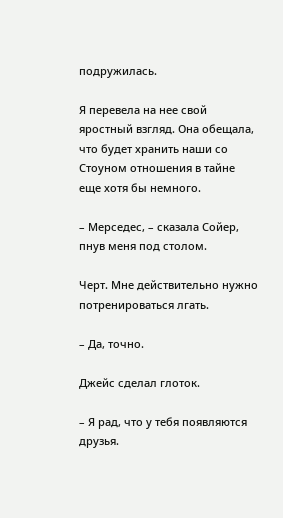подружилась.

Я перевела на нее свой яростный взгляд. Она обещала, что будет хранить наши со Стоуном отношения в тайне еще хотя бы немного.

– Мерседес, – сказала Сойер, пнув меня под столом.

Черт. Мне действительно нужно потренироваться лгать.

– Да, точно.

Джейс сделал глоток.

– Я рад, что у тебя появляются друзья.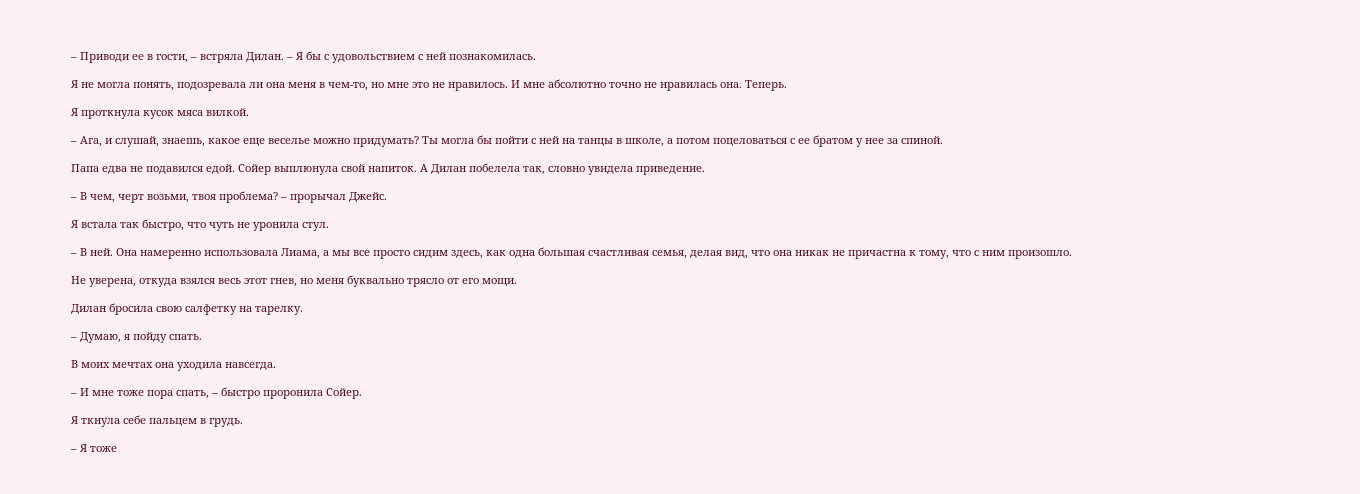– Приводи ее в гости, – встряла Дилан. – Я бы с удовольствием с ней познакомилась.

Я не могла понять, подозревала ли она меня в чем-то, но мне это не нравилось. И мне абсолютно точно не нравилась она. Теперь.

Я проткнула кусок мяса вилкой.

– Ага, и слушай, знаешь, какое еще веселье можно придумать? Ты могла бы пойти с ней на танцы в школе, а потом поцеловаться с ее братом у нее за спиной.

Папа едва не подавился едой. Сойер выплюнула свой напиток. А Дилан побелела так, словно увидела приведение.

– В чем, черт возьми, твоя проблема? – прорычал Джейс.

Я встала так быстро, что чуть не уронила стул.

– В ней. Она намеренно использовала Лиама, а мы все просто сидим здесь, как одна большая счастливая семья, делая вид, что она никак не причастна к тому, что с ним произошло.

Не уверена, откуда взялся весь этот гнев, но меня буквально трясло от его мощи.

Дилан бросила свою салфетку на тарелку.

– Думаю, я пойду спать.

В моих мечтах она уходила навсегда.

– И мне тоже пора спать, – быстро проронила Сойер.

Я ткнула себе пальцем в грудь.

– Я тоже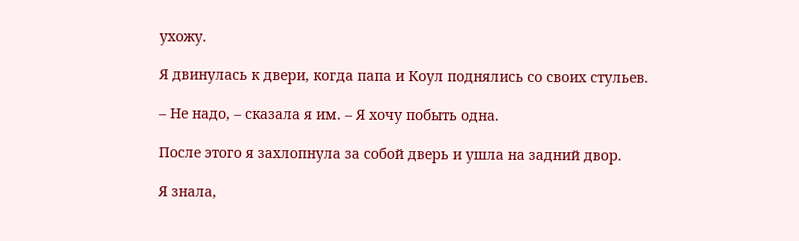ухожу.

Я двинулась к двери, когда папа и Коул поднялись со своих стульев.

– Не надо, – сказала я им. – Я хочу побыть одна.

После этого я захлопнула за собой дверь и ушла на задний двор.

Я знала,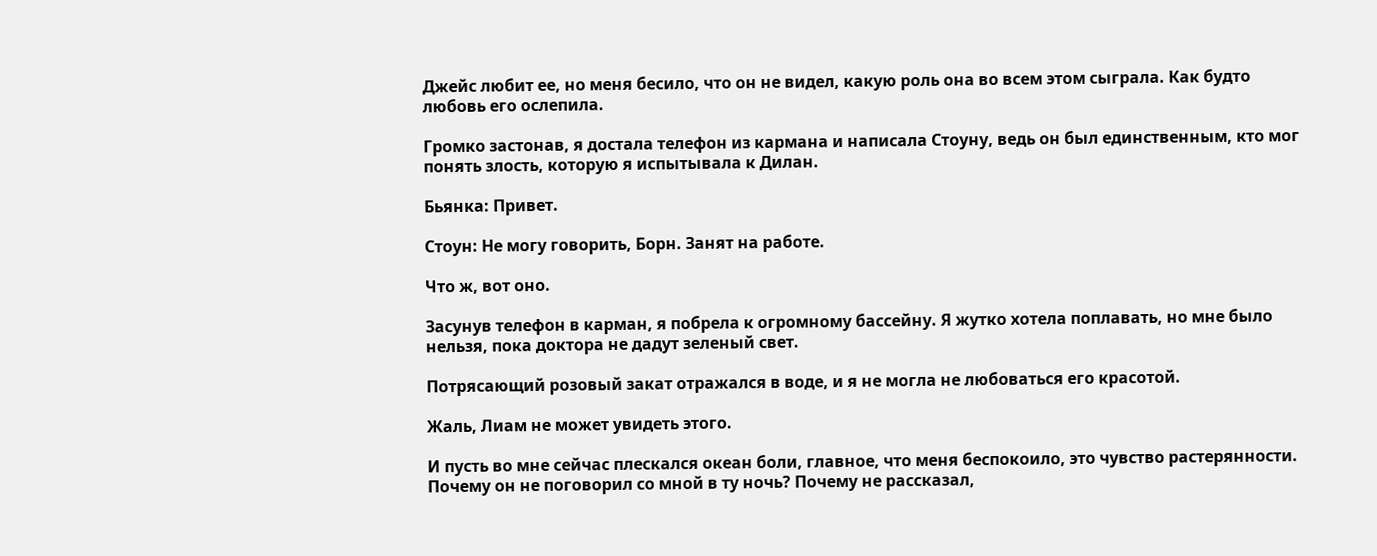Джейс любит ее, но меня бесило, что он не видел, какую роль она во всем этом сыграла. Как будто любовь его ослепила.

Громко застонав, я достала телефон из кармана и написала Стоуну, ведь он был единственным, кто мог понять злость, которую я испытывала к Дилан.

Бьянка: Привет.

Стоун: Не могу говорить, Борн. Занят на работе.

Что ж, вот оно.

Засунув телефон в карман, я побрела к огромному бассейну. Я жутко хотела поплавать, но мне было нельзя, пока доктора не дадут зеленый свет.

Потрясающий розовый закат отражался в воде, и я не могла не любоваться его красотой.

Жаль, Лиам не может увидеть этого.

И пусть во мне сейчас плескался океан боли, главное, что меня беспокоило, это чувство растерянности. Почему он не поговорил со мной в ту ночь? Почему не рассказал,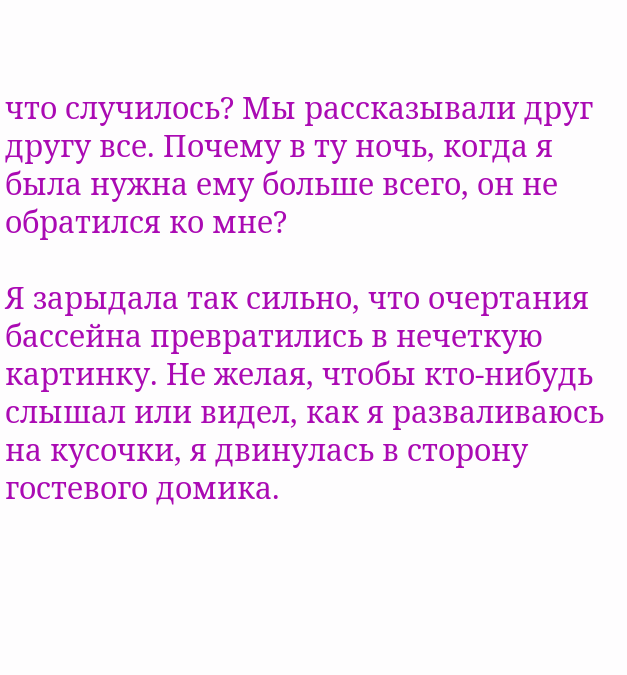что случилось? Мы рассказывали друг другу все. Почему в ту ночь, когда я была нужна ему больше всего, он не обратился ко мне?

Я зарыдала так сильно, что очертания бассейна превратились в нечеткую картинку. Не желая, чтобы кто-нибудь слышал или видел, как я разваливаюсь на кусочки, я двинулась в сторону гостевого домика.